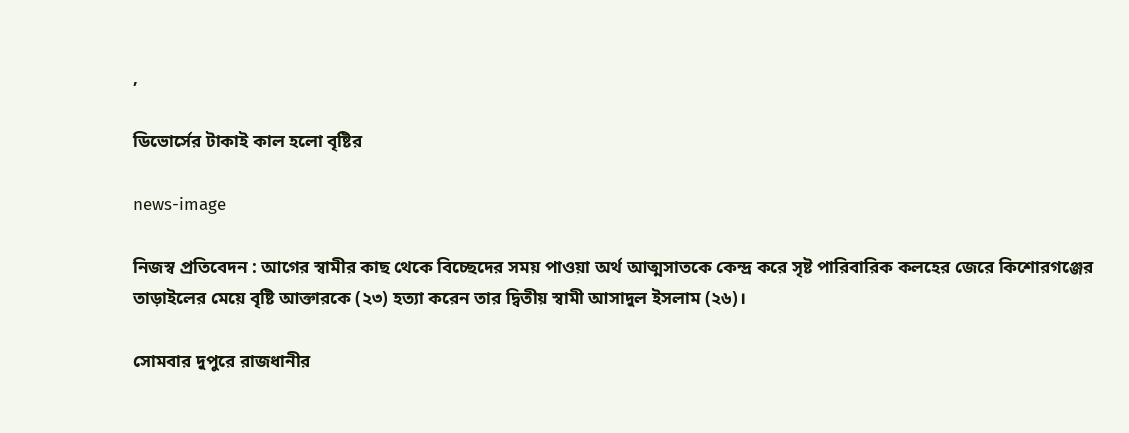,

ডিভোর্সের টাকাই কাল হলো বৃষ্টির

news-image

নিজস্ব প্রতিবেদন : আগের স্বামীর কাছ থেকে বিচ্ছেদের সময় পাওয়া অর্থ আত্মসাতকে কেন্দ্র করে সৃষ্ট পারিবারিক কলহের জেরে কিশোরগঞ্জের তাড়াইলের মেয়ে বৃষ্টি আক্তারকে (২৩) হত্যা করেন তার দ্বিতীয় স্বামী আসাদুল ইসলাম (২৬)।

সোমবার দুপুরে রাজধানীর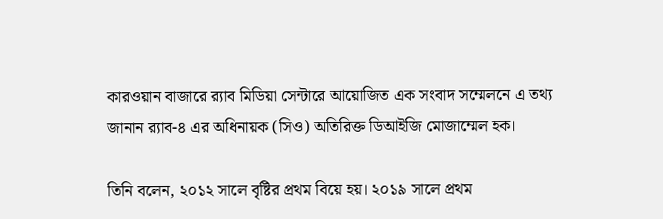কারওয়ান বাজারে র‌্যাব মিডিয়া সেন্টারে আয়োজিত এক সংবাদ সম্মেলনে এ তথ্য জানান র‌্যাব-৪ এর অধিনায়ক (সিও) অতিরিক্ত ডিআইজি মোজাম্মেল হক।

তিনি বলেন, ২০১২ সালে বৃষ্টির প্রথম বিয়ে হয়। ২০১৯ সালে প্রথম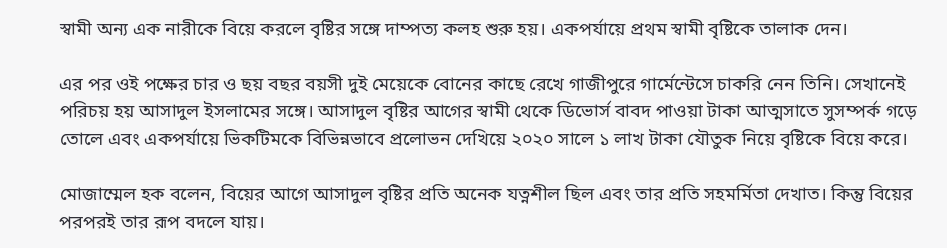স্বামী অন্য এক নারীকে বিয়ে করলে বৃষ্টির সঙ্গে দাম্পত্য কলহ শুরু হয়। একপর্যায়ে প্রথম স্বামী বৃষ্টিকে তালাক দেন।

এর পর ওই পক্ষের চার ও ছয় বছর বয়সী দুই মেয়েকে বোনের কাছে রেখে গাজীপুরে গার্মেন্টেসে চাকরি নেন তিনি। সেখানেই পরিচয় হয় আসাদুল ইসলামের সঙ্গে। আসাদুল বৃষ্টির আগের স্বামী থেকে ডিভোর্স বাবদ পাওয়া টাকা আত্মসাতে সুসম্পর্ক গড়ে তোলে এবং একপর্যায়ে ভিকটিমকে বিভিন্নভাবে প্রলোভন দেখিয়ে ২০২০ সালে ১ লাখ টাকা যৌতুক নিয়ে বৃষ্টিকে বিয়ে করে।

মোজাম্মেল হক বলেন, বিয়ের আগে আসাদুল বৃষ্টির প্রতি অনেক যত্নশীল ছিল এবং তার প্রতি সহমর্মিতা দেখাত। কিন্তু বিয়ের পরপরই তার রূপ বদলে যায়।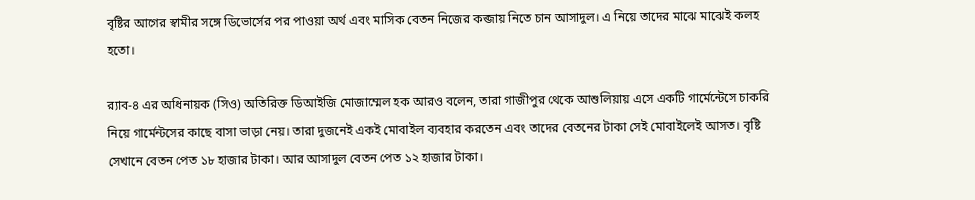বৃষ্টির আগের স্বামীর সঙ্গে ডিভোর্সের পর পাওয়া অর্থ এবং মাসিক বেতন নিজের কব্জায় নিতে চান আসাদুল। এ নিয়ে তাদের মাঝে মাঝেই কলহ হতো।

র‌্যাব-৪ এর অধিনায়ক (সিও) অতিরিক্ত ডিআইজি মোজাম্মেল হক আরও বলেন, তারা গাজীপুর থেকে আশুলিয়ায় এসে একটি গার্মেন্টেসে চাকরি নিয়ে গার্মেন্টসের কাছে বাসা ভাড়া নেয়। তারা দুজনেই একই মোবাইল ব্যবহার করতেন এবং তাদের বেতনের টাকা সেই মোবাইলেই আসত। বৃষ্টি সেখানে বেতন পেত ১৮ হাজার টাকা। আর আসাদুল বেতন পেত ১২ হাজার টাকা।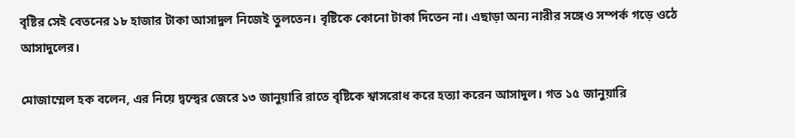বৃষ্টির সেই বেতনের ১৮ হাজার টাকা আসাদুল নিজেই তুলতেন। বৃষ্টিকে কোনো টাকা দিতেন না। এছাড়া অন্য নারীর সঙ্গেও সম্পর্ক গড়ে ওঠে আসাদুলের।

মোজাম্মেল হক বলেন, এর নিয়ে দ্বন্দ্বের জেরে ১৩ জানুয়ারি রাতে বৃষ্টিকে শ্বাসরোধ করে হত্যা করেন আসাদুল। গত ১৫ জানুয়ারি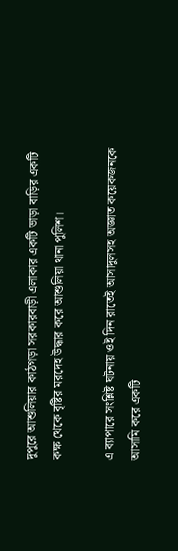দুপুরে আশুলিয়ার কাঠগড়া সরকারবাড়ী এলাকার একটি ভাড়া বাড়ির একটি কক্ষ থেকে বৃষ্টির মরদেহ উদ্ধার করে আশুলিয়া থানা পুলিশ।

এ ব্যাপারে সংশ্লিষ্ট ঘটনায় ওই দিন রাতেই আসাদুলসহ অজ্ঞাত কয়েকজনকে আসামি করে একটি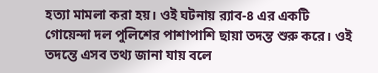হত্যা মামলা করা হয়। ওই ঘটনায় র‌্যাব-৪ এর একটি গোয়েন্দা দল পুলিশের পাশাপাশি ছায়া তদন্ত শুরু করে। ওই তদন্তে এসব তথ্য জানা যায় বলে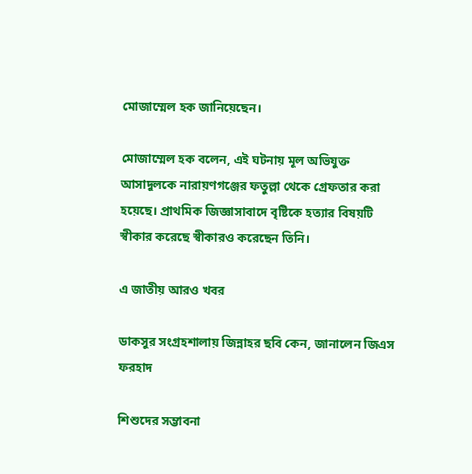মোজাম্মেল হক জানিয়েছেন।

মোজাম্মেল হক বলেন, এই ঘটনায় মূল অভিযুক্ত আসাদুলকে নারায়ণগঞ্জের ফতুল্লা থেকে গ্রেফতার করা হয়েছে। প্রাথমিক জিজ্ঞাসাবাদে বৃষ্টিকে হত্যার বিষয়টি স্বীকার করেছে স্বীকারও করেছেন তিনি।

এ জাতীয় আরও খবর

ডাকসুর সংগ্রহশালায় জিন্নাহর ছবি কেন, জানালেন জিএস ফরহাদ

শিশুদের সম্ভাবনা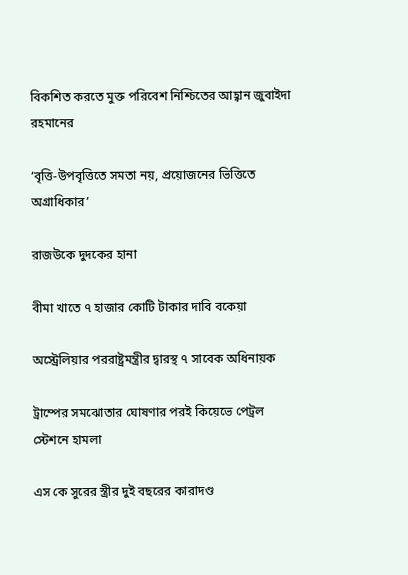বিকশিত করতে মুক্ত পরিবেশ নিশ্চিতের আহ্বান জুবাইদা রহমানের

‘বৃত্তি-উপবৃত্তিতে সমতা নয়, প্রয়োজনের ভিত্তিতে অগ্রাধিকার’

রাজউকে দুদকের হানা

বীমা খাতে ৭ হাজার কোটি টাকার দাবি বকেয়া

অস্ট্রেলিয়ার পররাষ্ট্রমন্ত্রীর দ্বারস্থ ৭ সাবেক অধিনায়ক

ট্রাম্পের সমঝোতার ঘোষণার পরই কিয়েভে পেট্রল স্টেশনে হামলা

এস কে সুরের স্ত্রীর দুই বছরের কারাদণ্ড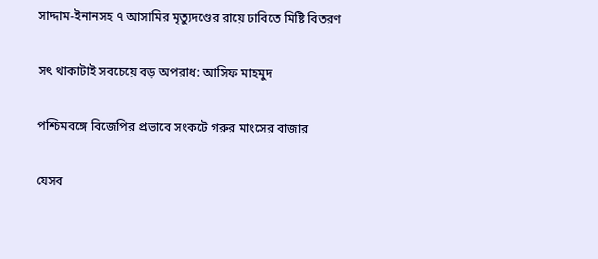সাদ্দাম-ইনানসহ ৭ আসামির মৃত্যুদণ্ডের রায়ে ঢাবিতে মিষ্টি বিতরণ

সৎ থাকাটাই সবচেয়ে বড় অপরাধ: আসিফ মাহমুদ

পশ্চিমবঙ্গে বিজেপির প্রভাবে সংকটে গরুর মাংসের বাজার

যেসব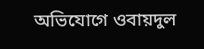অভিযোগে ওবায়দুল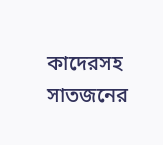কাদেরসহ সাতজনের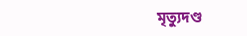মৃত্যুদণ্ড